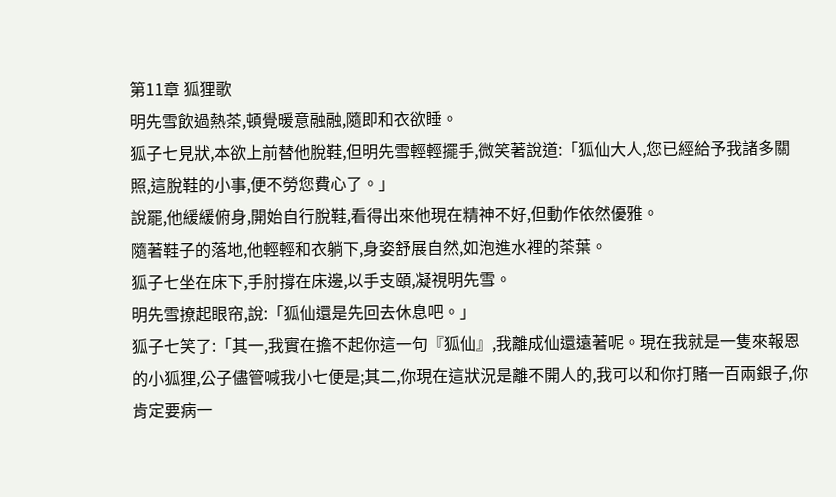第11章 狐狸歌
明先雪飲過熱茶,頓覺暖意融融,隨即和衣欲睡。
狐子七見狀,本欲上前替他脫鞋,但明先雪輕輕擺手,微笑著說道:「狐仙大人,您已經給予我諸多關照,這脫鞋的小事,便不勞您費心了。」
說罷,他緩緩俯身,開始自行脫鞋,看得出來他現在精神不好,但動作依然優雅。
隨著鞋子的落地,他輕輕和衣躺下,身姿舒展自然,如泡進水裡的茶葉。
狐子七坐在床下,手肘撐在床邊,以手支頤,凝視明先雪。
明先雪撩起眼帘,說:「狐仙還是先回去休息吧。」
狐子七笑了:「其一,我實在擔不起你這一句『狐仙』,我離成仙還遠著呢。現在我就是一隻來報恩的小狐狸,公子儘管喊我小七便是;其二,你現在這狀況是離不開人的,我可以和你打賭一百兩銀子,你肯定要病一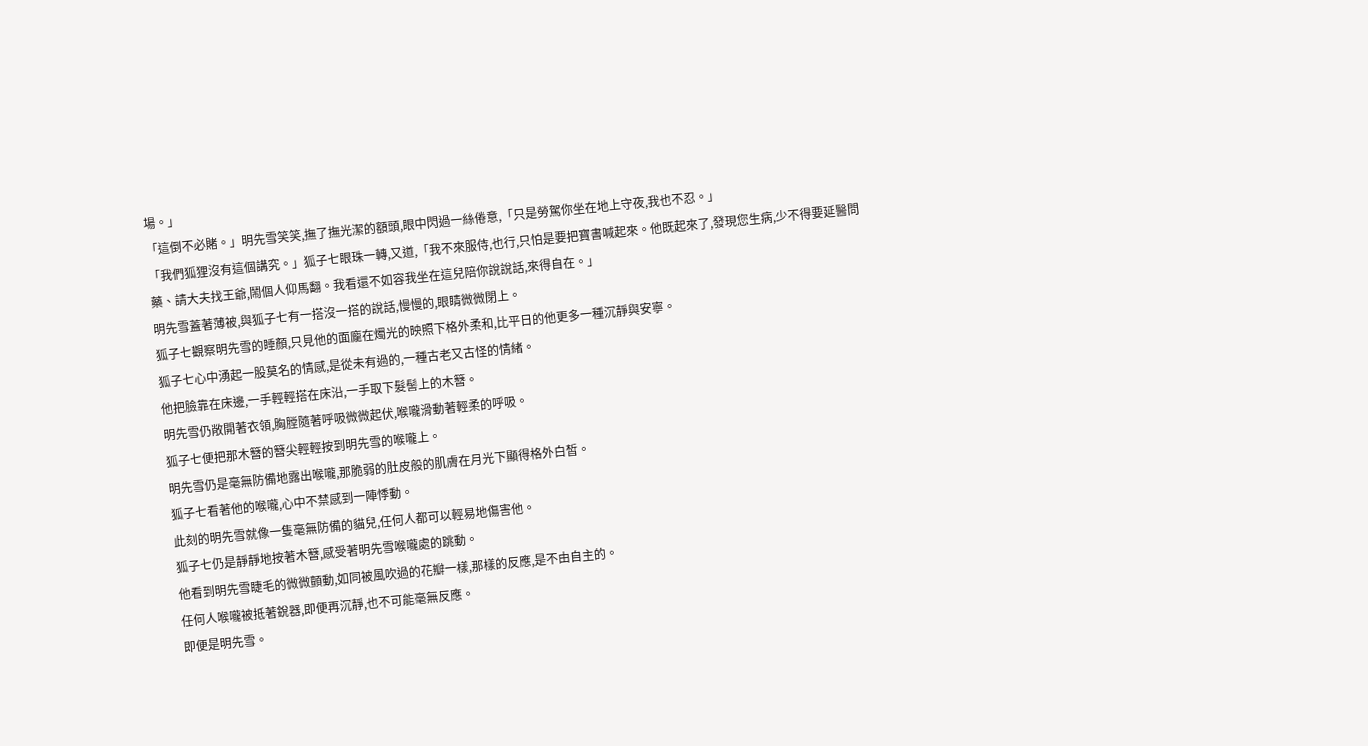場。」
「這倒不必賭。」明先雪笑笑,撫了撫光潔的額頭,眼中閃過一絲倦意,「只是勞駕你坐在地上守夜,我也不忍。」
「我們狐狸沒有這個講究。」狐子七眼珠一轉,又道,「我不來服侍,也行,只怕是要把寶書喊起來。他既起來了,發現您生病,少不得要延醫問藥、請大夫找王爺,鬧個人仰馬翻。我看還不如容我坐在這兒陪你說說話,來得自在。」
明先雪蓋著薄被,與狐子七有一搭沒一搭的說話,慢慢的,眼睛微微閉上。
狐子七觀察明先雪的睡顏,只見他的面龐在燭光的映照下格外柔和,比平日的他更多一種沉靜與安寧。
狐子七心中湧起一股莫名的情感,是從未有過的,一種古老又古怪的情緒。
他把臉靠在床邊,一手輕輕搭在床沿,一手取下髮髻上的木簪。
明先雪仍敞開著衣領,胸膛隨著呼吸微微起伏,喉嚨滑動著輕柔的呼吸。
狐子七便把那木簪的簪尖輕輕按到明先雪的喉嚨上。
明先雪仍是毫無防備地露出喉嚨,那脆弱的肚皮般的肌膚在月光下顯得格外白皙。
狐子七看著他的喉嚨,心中不禁感到一陣悸動。
此刻的明先雪就像一隻毫無防備的貓兒,任何人都可以輕易地傷害他。
狐子七仍是靜靜地按著木簪,感受著明先雪喉嚨處的跳動。
他看到明先雪睫毛的微微顫動,如同被風吹過的花瓣一樣,那樣的反應,是不由自主的。
任何人喉嚨被抵著銳器,即便再沉靜,也不可能毫無反應。
即便是明先雪。